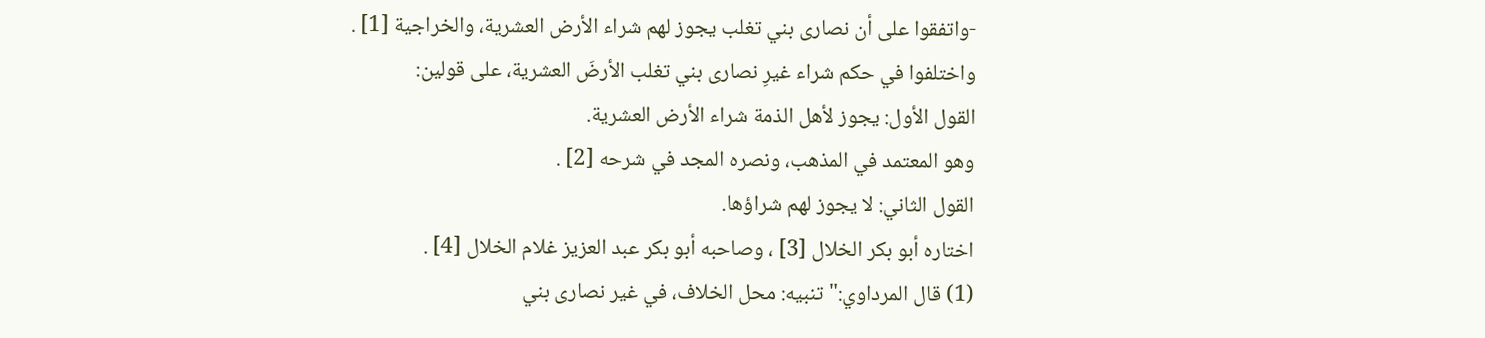-واتفقوا على أن نصارى بني تغلب يجوز لهم شراء الأرض العشرية، والخراجية [1] .
واختلفوا في حكم شراء غيرِ نصارى بني تغلب الأرضَ العشرية، على قولين:
القول الأول: يجوز لأهل الذمة شراء الأرض العشرية.
وهو المعتمد في المذهب، ونصره المجد في شرحه [2] .
القول الثاني: لا يجوز لهم شراؤها.
اختاره أبو بكر الخلال [3] ، وصاحبه أبو بكر عبد العزيز غلام الخلال [4] .
(1) قال المرداوي:"تنبيه: محل الخلاف، في غير نصارى بني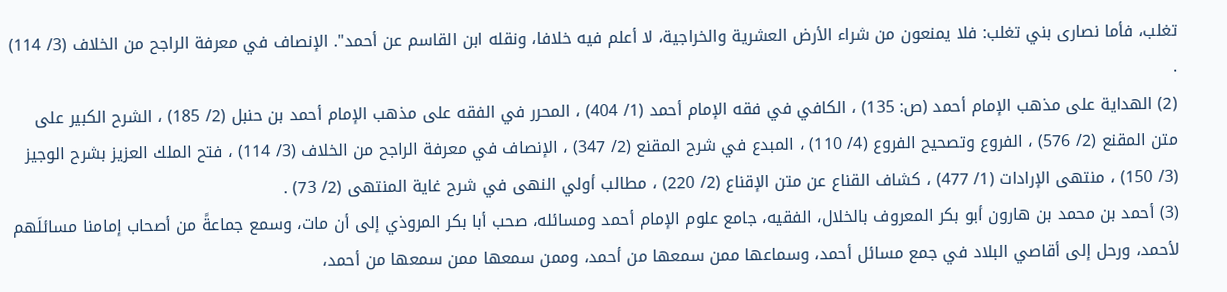تغلب، فأما نصارى بني تغلب: فلا يمنعون من شراء الأرض العشرية والخراجية، لا أعلم فيه خلافا، ونقله ابن القاسم عن أحمد". الإنصاف في معرفة الراجح من الخلاف (3/ 114) .
(2) الهداية على مذهب الإمام أحمد (ص: 135) ، الكافي في فقه الإمام أحمد (1/ 404) ، المحرر في الفقه على مذهب الإمام أحمد بن حنبل (2/ 185) ، الشرح الكبير على متن المقنع (2/ 576) ، الفروع وتصحيح الفروع (4/ 110) ، المبدع في شرح المقنع (2/ 347) ، الإنصاف في معرفة الراجح من الخلاف (3/ 114) ، فتح الملك العزيز بشرح الوجيز (3/ 150) ، منتهى الإرادات (1/ 477) ، كشاف القناع عن متن الإقناع (2/ 220) ، مطالب أولي النهى في شرح غاية المنتهى (2/ 73) .
(3) أحمد بن محمد بن هارون أبو بكر المعروف بالخلال، الفقيه، جامع علوم الإمام أحمد ومسائله، صحب أبا بكر المروذي إلى أن مات، وسمع جماعةً من أصحاب إمامنا مسائلَهم لأحمد، ورحل إلى أقاصي البلاد في جمع مسائل أحمد، وسماعها ممن سمعها من أحمد، وممن سمعها ممن سمعها من أحمد،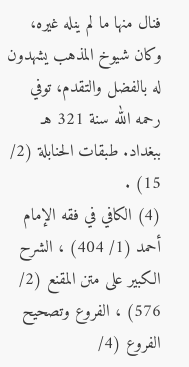فنال منها ما لم ينله غيره، وكان شيوخ المذهب يشهدون له بالفضل والتقدم، توفي رحمه الله سنة 321 هـ ببغداد. طبقات الحنابلة (2/ 15) .
(4) الكافي في فقه الإمام أحمد (1/ 404) ، الشرح الكبير على متن المقنع (2/ 576) ، الفروع وتصحيح الفروع (4/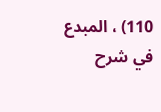110) ، المبدع في شرح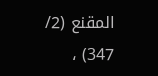المقنع (2/ 347) ،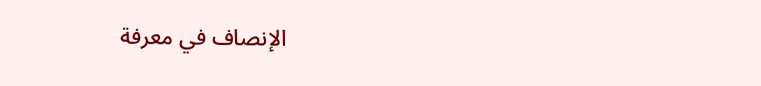الإنصاف في معرفة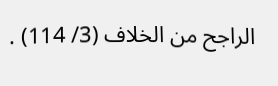الراجح من الخلاف (3/ 114) .